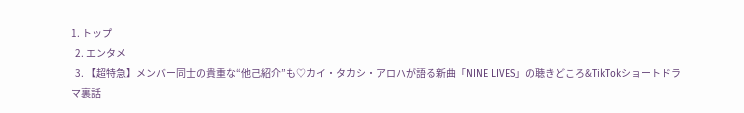1. トップ
  2. エンタメ
  3. 【超特急】メンバー同士の貴重な“他己紹介”も♡カイ・タカシ・アロハが語る新曲「NINE LIVES」の聴きどころ&TikTokショートドラマ裏話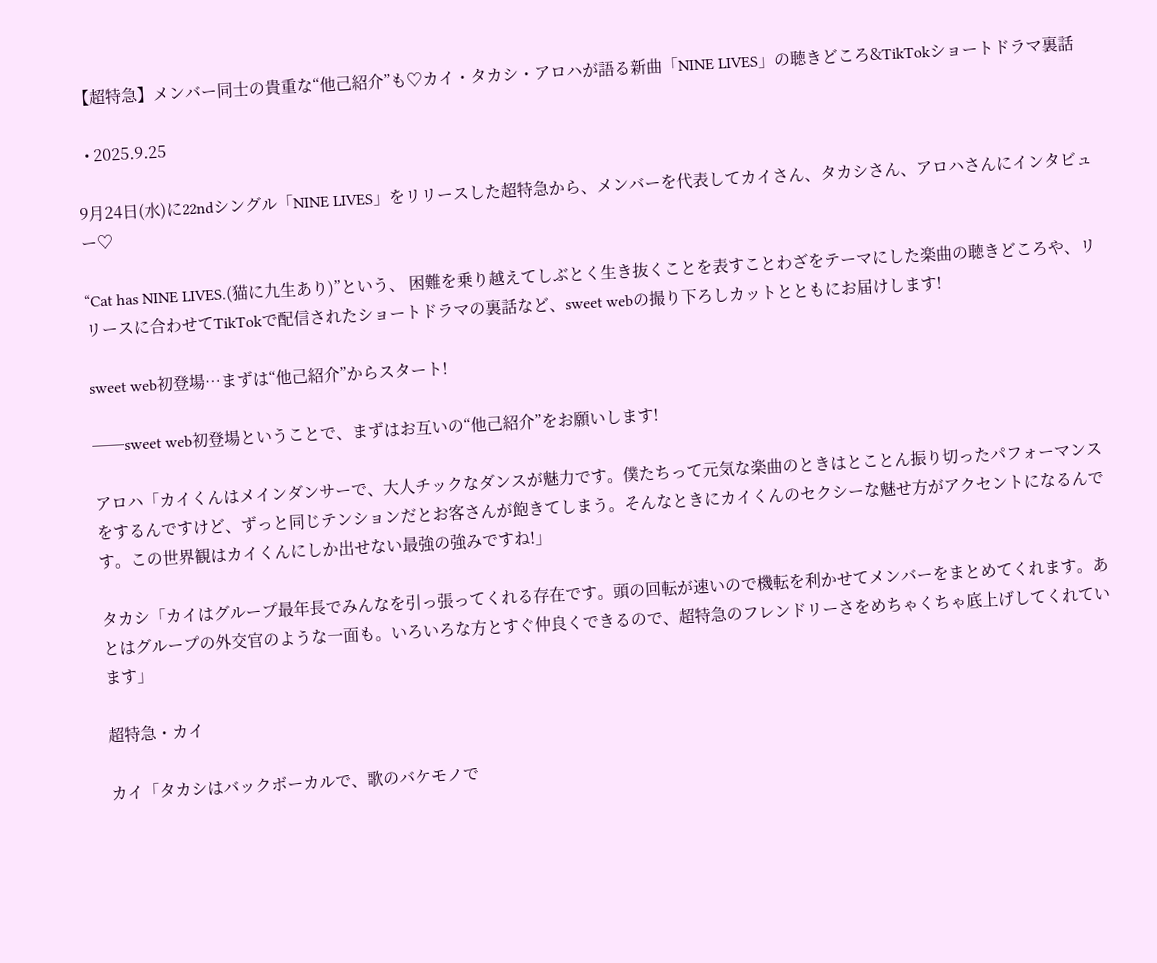【超特急】メンバー同士の貴重な“他己紹介”も♡カイ・タカシ・アロハが語る新曲「NINE LIVES」の聴きどころ&TikTokショートドラマ裏話

  • 2025.9.25

9月24日(水)に22ndシングル「NINE LIVES」をリリースした超特急から、メンバーを代表してカイさん、タカシさん、アロハさんにインタビュー♡

“Cat has NINE LIVES.(猫に九生あり)”という、 困難を乗り越えてしぶとく生き抜くことを表すことわざをテーマにした楽曲の聴きどころや、リリースに合わせてTikTokで配信されたショートドラマの裏話など、sweet webの撮り下ろしカットとともにお届けします!

sweet web初登場…まずは“他己紹介”からスタート!

──sweet web初登場ということで、まずはお互いの“他己紹介”をお願いします!

アロハ「カイくんはメインダンサーで、大人チックなダンスが魅力です。僕たちって元気な楽曲のときはとことん振り切ったパフォーマンスをするんですけど、ずっと同じテンションだとお客さんが飽きてしまう。そんなときにカイくんのセクシーな魅せ方がアクセントになるんです。この世界観はカイくんにしか出せない最強の強みですね!」

タカシ「カイはグループ最年長でみんなを引っ張ってくれる存在です。頭の回転が速いので機転を利かせてメンバーをまとめてくれます。あとはグループの外交官のような一面も。いろいろな方とすぐ仲良くできるので、超特急のフレンドリーさをめちゃくちゃ底上げしてくれています」

超特急・カイ

カイ「タカシはバックボーカルで、歌のバケモノで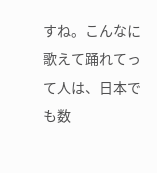すね。こんなに歌えて踊れてって人は、日本でも数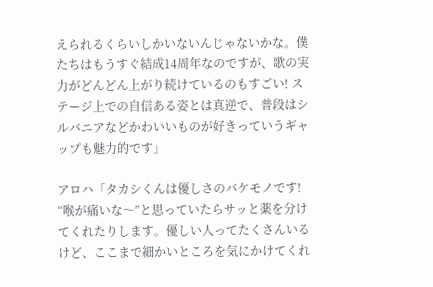えられるくらいしかいないんじゃないかな。僕たちはもうすぐ結成14周年なのですが、歌の実力がどんどん上がり続けているのもすごい! ステージ上での自信ある姿とは真逆で、普段はシルバニアなどかわいいものが好きっていうギャップも魅力的です」

アロハ「タカシくんは優しさのバケモノです! “喉が痛いな〜”と思っていたらサッと薬を分けてくれたりします。優しい人ってたくさんいるけど、ここまで細かいところを気にかけてくれ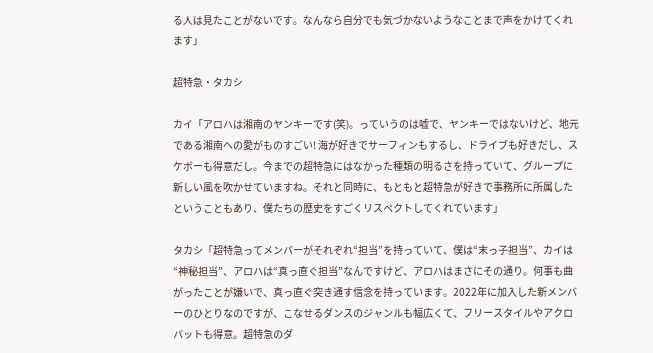る人は見たことがないです。なんなら自分でも気づかないようなことまで声をかけてくれます」

超特急・タカシ

カイ「アロハは湘南のヤンキーです(笑)。っていうのは嘘で、ヤンキーではないけど、地元である湘南への愛がものすごい! 海が好きでサーフィンもするし、ドライブも好きだし、スケボーも得意だし。今までの超特急にはなかった種類の明るさを持っていて、グループに新しい風を吹かせていますね。それと同時に、もともと超特急が好きで事務所に所属したということもあり、僕たちの歴史をすごくリスペクトしてくれています」

タカシ「超特急ってメンバーがそれぞれ“担当”を持っていて、僕は“末っ子担当”、カイは“神秘担当”、アロハは“真っ直ぐ担当”なんですけど、アロハはまさにその通り。何事も曲がったことが嫌いで、真っ直ぐ突き通す信念を持っています。2022年に加入した新メンバーのひとりなのですが、こなせるダンスのジャンルも幅広くて、フリースタイルやアクロバットも得意。超特急のダ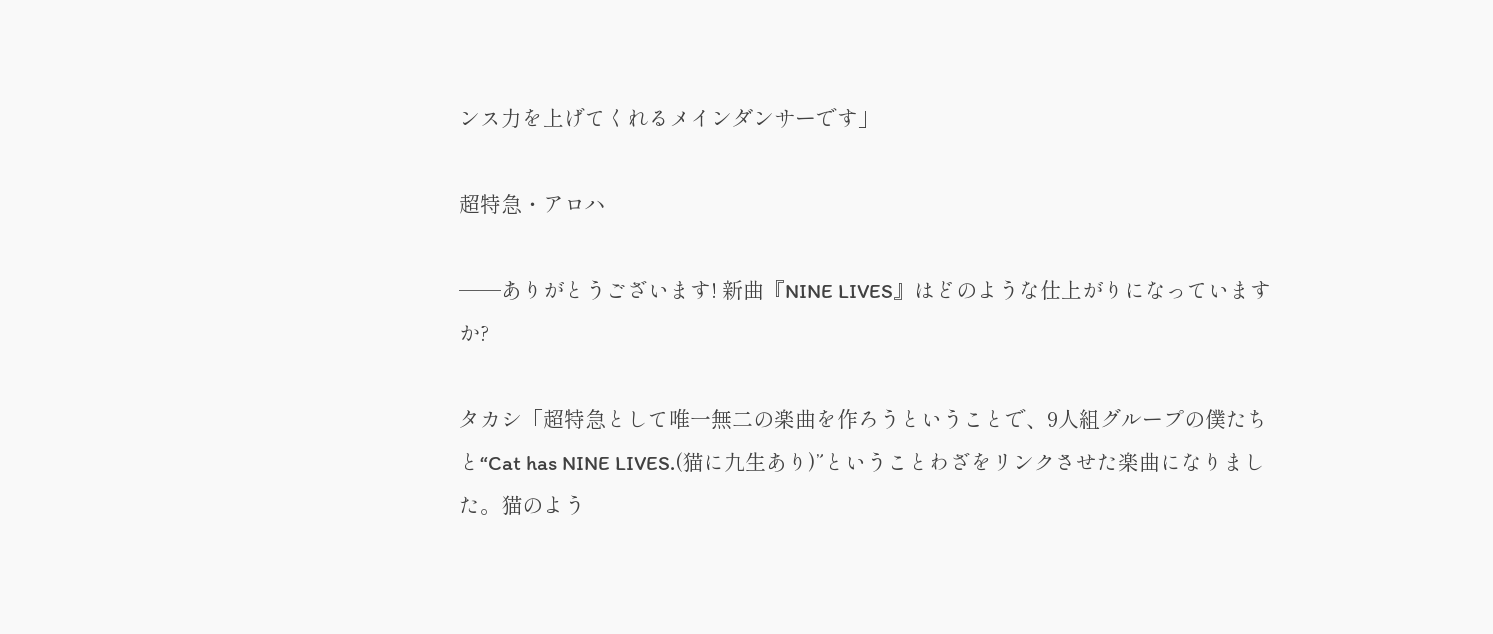ンス力を上げてくれるメインダンサーです」

超特急・アロハ

──ありがとうございます! 新曲『NINE LIVES』はどのような仕上がりになっていますか?

タカシ「超特急として唯一無二の楽曲を作ろうということで、9人組グループの僕たちと“Cat has NINE LIVES.(猫に九生あり)”ということわざをリンクさせた楽曲になりました。猫のよう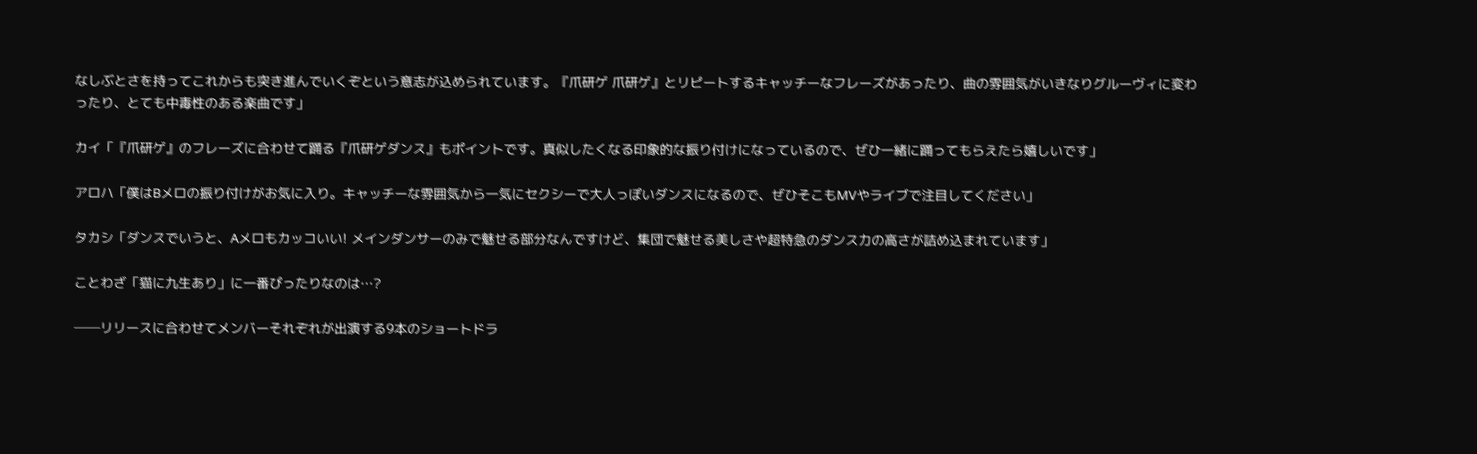なしぶとさを持ってこれからも突き進んでいくぞという意志が込められています。『爪研ゲ 爪研ゲ』とリピートするキャッチーなフレーズがあったり、曲の雰囲気がいきなりグルーヴィに変わったり、とても中毒性のある楽曲です」

カイ「『爪研ゲ』のフレーズに合わせて踊る『爪研ゲダンス』もポイントです。真似したくなる印象的な振り付けになっているので、ぜひ一緒に踊ってもらえたら嬉しいです」

アロハ「僕はBメロの振り付けがお気に入り。キャッチーな雰囲気から一気にセクシーで大人っぽいダンスになるので、ぜひそこもMVやライブで注目してください」

タカシ「ダンスでいうと、Aメロもカッコいい! メインダンサーのみで魅せる部分なんですけど、集団で魅せる美しさや超特急のダンス力の高さが詰め込まれています」

ことわざ「猫に九生あり」に一番ぴったりなのは…?

──リリースに合わせてメンバーそれぞれが出演する9本のショートドラ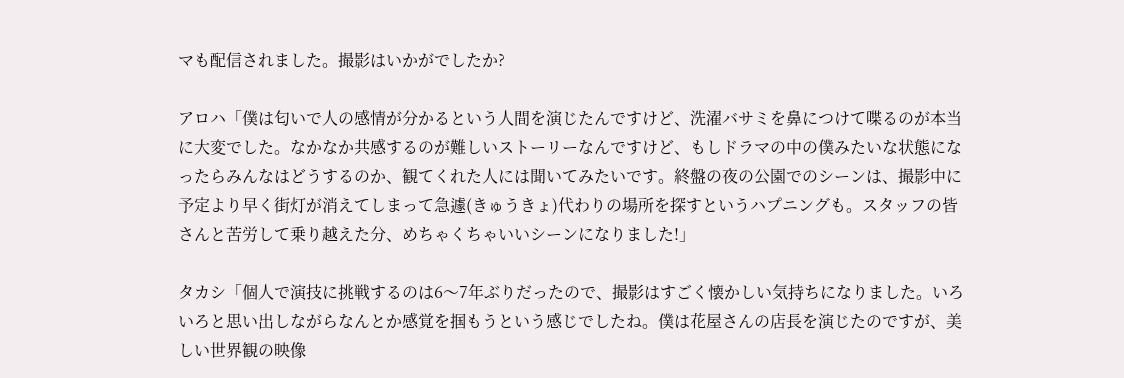マも配信されました。撮影はいかがでしたか?

アロハ「僕は匂いで人の感情が分かるという人間を演じたんですけど、洗濯バサミを鼻につけて喋るのが本当に大変でした。なかなか共感するのが難しいストーリーなんですけど、もしドラマの中の僕みたいな状態になったらみんなはどうするのか、観てくれた人には聞いてみたいです。終盤の夜の公園でのシーンは、撮影中に予定より早く街灯が消えてしまって急遽(きゅうきょ)代わりの場所を探すというハプニングも。スタッフの皆さんと苦労して乗り越えた分、めちゃくちゃいいシーンになりました!」

タカシ「個人で演技に挑戦するのは6〜7年ぶりだったので、撮影はすごく懐かしい気持ちになりました。いろいろと思い出しながらなんとか感覚を掴もうという感じでしたね。僕は花屋さんの店長を演じたのですが、美しい世界観の映像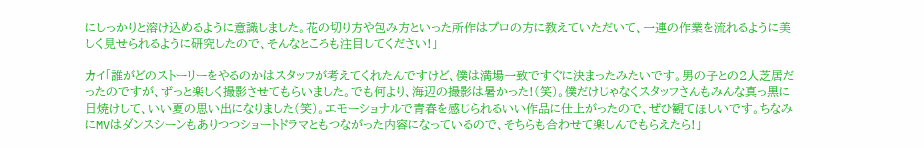にしっかりと溶け込めるように意識しました。花の切り方や包み方といった所作はプロの方に教えていただいて、一連の作業を流れるように美しく見せられるように研究したので、そんなところも注目してください!」

カイ「誰がどのストーリーをやるのかはスタッフが考えてくれたんですけど、僕は満場一致ですぐに決まったみたいです。男の子との2人芝居だったのですが、ずっと楽しく撮影させてもらいました。でも何より、海辺の撮影は暑かった!(笑)。僕だけじゃなくスタッフさんもみんな真っ黒に日焼けして、いい夏の思い出になりました(笑)。エモーショナルで青春を感じられるいい作品に仕上がったので、ぜひ観てほしいです。ちなみにMVはダンスシーンもありつつショートドラマともつながった内容になっているので、そちらも合わせて楽しんでもらえたら!」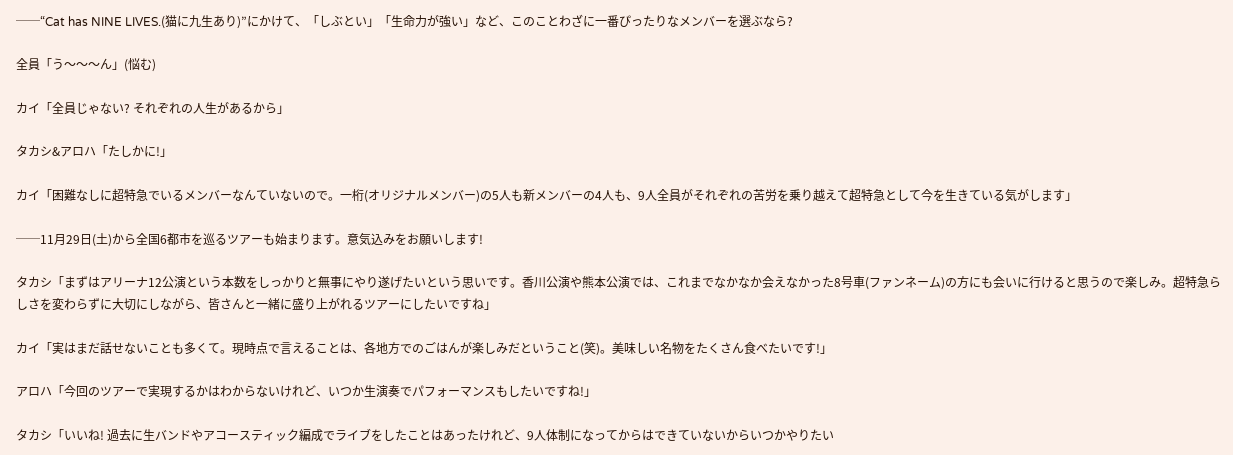──“Cat has NINE LIVES.(猫に九生あり)”にかけて、「しぶとい」「生命力が強い」など、このことわざに一番ぴったりなメンバーを選ぶなら?

全員「う〜〜〜ん」(悩む)

カイ「全員じゃない? それぞれの人生があるから」

タカシ&アロハ「たしかに!」

カイ「困難なしに超特急でいるメンバーなんていないので。一桁(オリジナルメンバー)の5人も新メンバーの4人も、9人全員がそれぞれの苦労を乗り越えて超特急として今を生きている気がします」

──11月29日(土)から全国6都市を巡るツアーも始まります。意気込みをお願いします!

タカシ「まずはアリーナ12公演という本数をしっかりと無事にやり遂げたいという思いです。香川公演や熊本公演では、これまでなかなか会えなかった8号車(ファンネーム)の方にも会いに行けると思うので楽しみ。超特急らしさを変わらずに大切にしながら、皆さんと一緒に盛り上がれるツアーにしたいですね」

カイ「実はまだ話せないことも多くて。現時点で言えることは、各地方でのごはんが楽しみだということ(笑)。美味しい名物をたくさん食べたいです!」

アロハ「今回のツアーで実現するかはわからないけれど、いつか生演奏でパフォーマンスもしたいですね!」

タカシ「いいね! 過去に生バンドやアコースティック編成でライブをしたことはあったけれど、9人体制になってからはできていないからいつかやりたい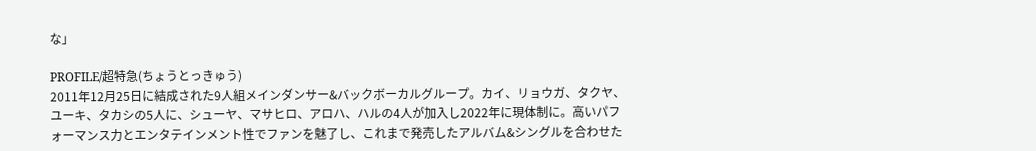な」

PROFILE/超特急(ちょうとっきゅう)
2011年12月25日に結成された9人組メインダンサー&バックボーカルグループ。カイ、リョウガ、タクヤ、ユーキ、タカシの5人に、シューヤ、マサヒロ、アロハ、ハルの4人が加入し2022年に現体制に。高いパフォーマンス力とエンタテインメント性でファンを魅了し、これまで発売したアルバム&シングルを合わせた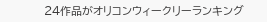24作品がオリコンウィークリーランキング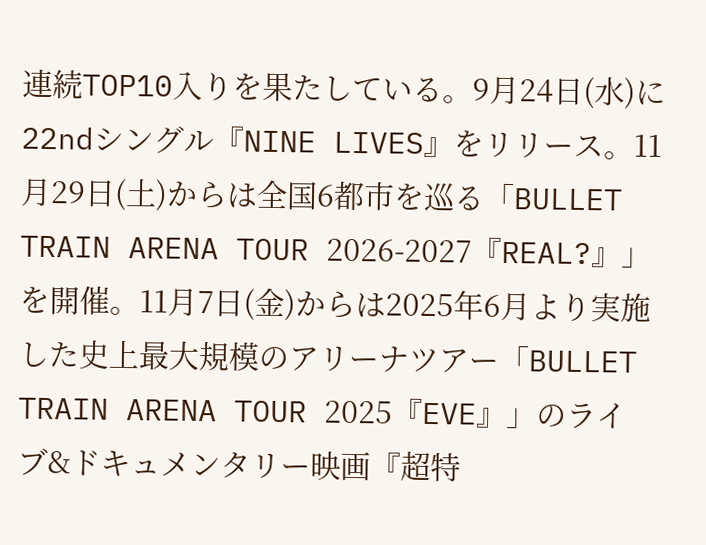連続TOP10入りを果たしている。9月24日(水)に22ndシングル『NINE LIVES』をリリース。11月29日(土)からは全国6都市を巡る「BULLET TRAIN ARENA TOUR 2026-2027『REAL?』」を開催。11月7日(金)からは2025年6月より実施した史上最大規模のアリーナツアー「BULLET TRAIN ARENA TOUR 2025『EVE』」のライブ&ドキュメンタリー映画『超特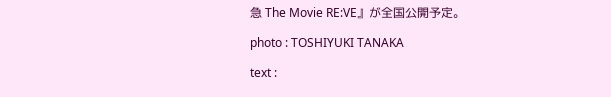急 The Movie RE:VE』が全国公開予定。

photo : TOSHIYUKI TANAKA

text :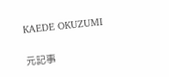KAEDE OKUZUMI

元記事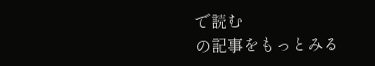で読む
の記事をもっとみる